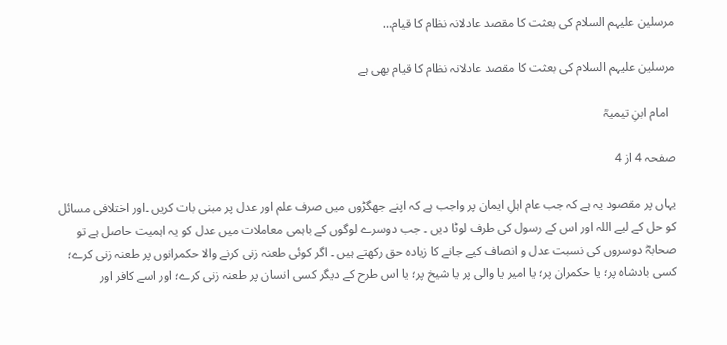مرسلین علیہم السلام کی بعثت کا مقصد عادلانہ نظام کا قیام…

مرسلین علیہم السلام کی بعثت کا مقصد عادلانہ نظام کا قیام بھی ہے

  امام ابنِ تیمیہؒ

صفحہ 4 از 4

یہاں پر مقصود یہ ہے کہ جب عام اہلِ ایمان پر واجب ہے کہ اپنے جھگڑوں میں صرف علم اور عدل پر مبنی بات کریں ۔اور اختلافی مسائل کو حل کے لیے اللہ اور اس کے رسول کی طرف لوٹا دیں ۔ جب دوسرے لوگوں کے باہمی معاملات میں عدل کو یہ اہمیت حاصل ہے تو صحابہؓ دوسروں کی نسبت عدل و انصاف کیے جانے کا زیادہ حق رکھتے ہیں ۔ اگر کوئی طعنہ زنی کرنے والا حکمرانوں پر طعنہ زنی کرے؛ کسی بادشاہ پر؛ یا حکمران پر؛ یا امیر یا والی پر یا شیخ پر؛ یا اس طرح کے دیگر کسی انسان پر طعنہ زنی کرے؛ اور اسے کافر اور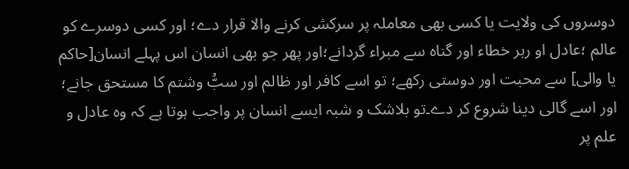دوسروں کی ولایت یا کسی بھی معاملہ پر سرکشی کرنے والا قرار دے؛ اور کسی دوسرے کو عالم ؛عادل او رہر خطاء اور گناہ سے مبراء گردانے؛اور پھر جو بھی انسان اس پہلے انسان[حاکم یا والی] سے محبت اور دوستی رکھے؛ تو اسے کافر اور ظالم اور سبُّ وشتم کا مستحق جانے؛ اور اسے گالی دینا شروع کر دے۔تو بلاشک و شبہ ایسے انسان پر واجب ہوتا ہے کہ وہ عادل و علم پر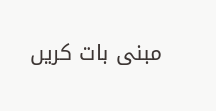مبنی بات کریں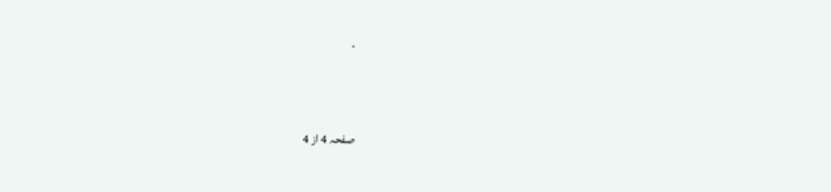۔


صفحہ 4 از 4